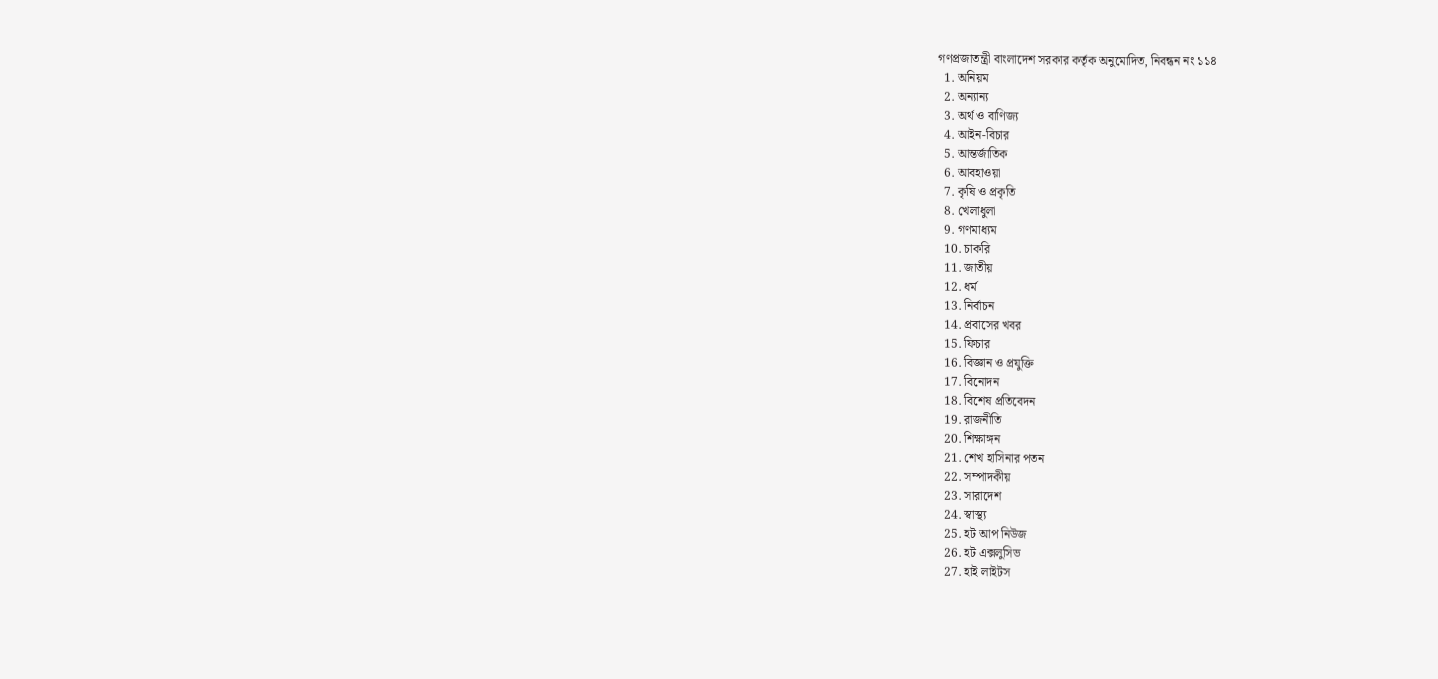গণপ্রজাতন্ত্রী বাংলাদেশ সরকার কর্তৃক অনুমোদিত, নিবন্ধন নং ১১৪
  1. অনিয়ম
  2. অন্যান্য
  3. অর্থ ও বাণিজ্য
  4. আইন-বিচার
  5. আন্তর্জাতিক
  6. আবহাওয়া
  7. কৃষি ও প্রকৃতি
  8. খেলাধুলা
  9. গণমাধ্যম
  10. চাকরি
  11. জাতীয়
  12. ধর্ম
  13. নির্বাচন
  14. প্রবাসের খবর
  15. ফিচার
  16. বিজ্ঞান ও প্রযুক্তি
  17. বিনোদন
  18. বিশেষ প্রতিবেদন
  19. রাজনীতি
  20. শিক্ষাঙ্গন
  21. শেখ হাসিনার পতন
  22. সম্পাদকীয়
  23. সারাদেশ
  24. স্বাস্থ্য
  25. হট আপ নিউজ
  26. হট এক্সলুসিভ
  27. হাই লাইটস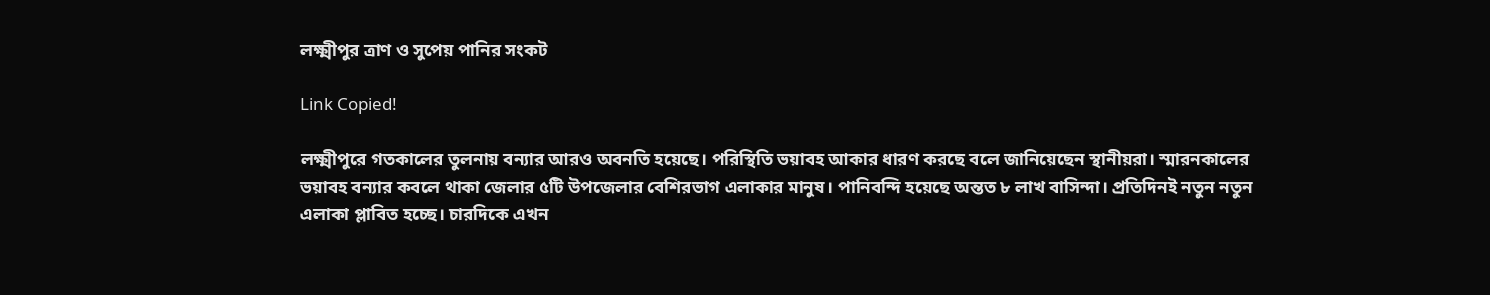লক্ষ্মীপুর ত্রাণ ও সুপেয় পানির সংকট

Link Copied!

লক্ষ্মীপুরে গতকালের তুলনায় বন্যার আরও অবনতি হয়েছে। পরিস্থিতি ভয়াবহ আকার ধারণ করছে বলে জানিয়েছেন স্থানীয়রা। স্মারনকালের ভয়াবহ বন্যার কবলে থাকা জেলার ৫টি উপজেলার বেশিরভাগ এলাকার মানুষ। পানিবন্দি হয়েছে অন্তত ৮ লাখ বাসিন্দা। প্রতিদিনই নতুন নতুন এলাকা প্লাবিত হচ্ছে। চারদিকে এখন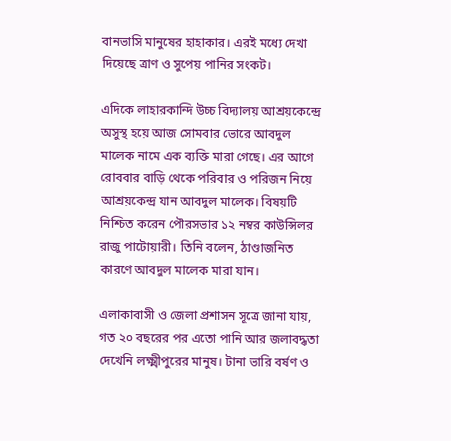বানভাসি মানুষের হাহাকার। এরই মধ্যে দেখা দিয়েছে ত্রাণ ও সুপেয় পানির সংকট।

এদিকে লাহারকান্দি উচ্চ বিদ্যালয় আশ্রয়কেন্দ্রে অসুস্থ হয়ে আজ সোমবার ভোরে আবদুল মালেক নামে এক ব্যক্তি মারা গেছে। এর আগে রোববার বাড়ি থেকে পরিবার ও পরিজন নিয়ে আশ্রয়কেন্দ্র যান আবদুল মালেক। বিষয়টি নিশ্চিত করেন পৌরসভার ১২ নম্বর কাউন্সিলর রাজু পাটোয়ারী। তিনি বলেন, ঠাণ্ডাজনিত কারণে আবদুল মালেক মারা যান।

এলাকাবাসী ও জেলা প্রশাসন সূত্রে জানা যায়, গত ২০ বছরের পর এতো পানি আর জলাবদ্ধতা দেখেনি লক্ষ্মীপুরের মানুষ। টানা ভারি বর্ষণ ও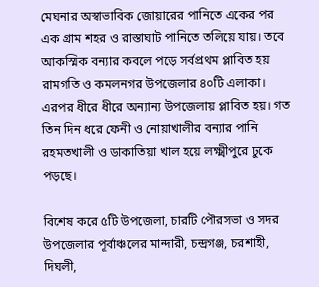মেঘনার অস্বাভাবিক জোয়ারের পানিতে একের পর এক গ্রাম শহর ও রাস্তাঘাট পানিতে তলিয়ে যায়। তবে আকস্মিক বন্যার কবলে পড়ে সর্বপ্রথম প্লাবিত হয় রামগতি ও কমলনগর উপজেলার ৪০টি এলাকা। এরপর ধীরে ধীরে অন্যান্য উপজেলায় প্লাবিত হয়। গত তিন দিন ধরে ফেনী ও নোয়াখালীর বন্যার পানি রহমতখালী ও ডাকাতিয়া খাল হয়ে লক্ষ্মীপুরে ঢুকে পড়ছে।

বিশেষ করে ৫টি উপজেলা, চারটি পৌরসভা ও সদর উপজেলার পূর্বাঞ্চলের মান্দারী, চন্দ্রগঞ্জ, চরশাহী, দিঘলী,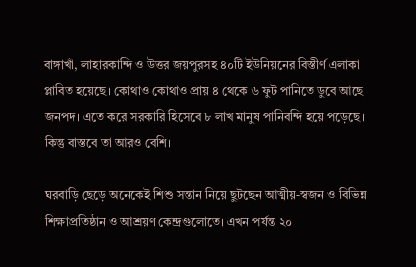বাঙ্গাখাঁ, লাহারকান্দি ও উত্তর জয়পুরসহ ৪০টি ইউনিয়নের বিস্তীর্ণ এলাকা প্লাবিত হয়েছে। কোথাও কোথাও প্রায় ৪ থেকে ৬ ফুট পানিতে ডুবে আছে জনপদ। এতে করে সরকারি হিসেবে ৮ লাখ মানুষ পানিবন্দি হয়ে পড়েছে। কিন্তু বাস্তবে তা আরও বেশি।

ঘরবাড়ি ছেড়ে অনেকেই শিশু সন্তান নিয়ে ছুটছেন আত্মীয়-স্বজন ও বিভিন্ন শিক্ষাপ্রতিষ্ঠান ও আশ্রয়ণ কেন্দ্রগুলোতে। এখন পর্যন্ত ২০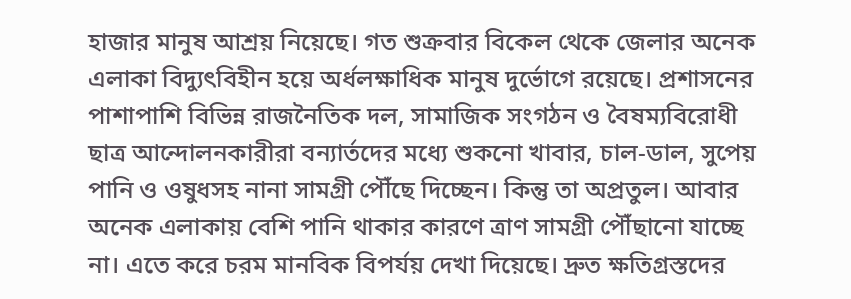হাজার মানুষ আশ্রয় নিয়েছে। গত শুক্রবার বিকেল থেকে জেলার অনেক এলাকা বিদ্যুৎবিহীন হয়ে অর্ধলক্ষাধিক মানুষ দুর্ভোগে রয়েছে। প্রশাসনের পাশাপাশি বিভিন্ন রাজনৈতিক দল, সামাজিক সংগঠন ও বৈষম্যবিরোধী ছাত্র আন্দোলনকারীরা বন্যার্তদের মধ্যে শুকনো খাবার, চাল-ডাল, সুপেয় পানি ও ওষুধসহ নানা সামগ্রী পৌঁছে দিচ্ছেন। কিন্তু তা অপ্রতুল। আবার অনেক এলাকায় বেশি পানি থাকার কারণে ত্রাণ সামগ্রী পৌঁছানো যাচ্ছে না। এতে করে চরম মানবিক বিপর্যয় দেখা দিয়েছে। দ্রুত ক্ষতিগ্রস্তদের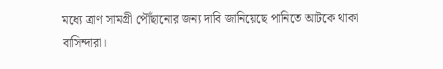মধ্যে ত্রাণ সামগ্রী পৌঁছানোর জন্য দাবি জানিয়েছে পানিতে আটকে থাকা বাসিন্দারা।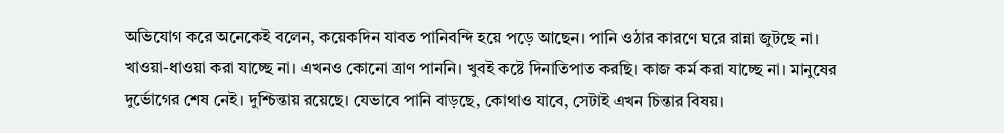অভিযোগ করে অনেকেই বলেন, কয়েকদিন যাবত পানিবন্দি হয়ে পড়ে আছেন। পানি ওঠার কারণে ঘরে রান্না জুটছে না। খাওয়া-ধাওয়া করা যাচ্ছে না। এখনও কোনো ত্রাণ পাননি। খুবই কষ্টে দিনাতিপাত করছি। কাজ কর্ম করা যাচ্ছে না। মানুষের দুর্ভোগের শেষ নেই। দুশ্চিন্তায় রয়েছে। যেভাবে পানি বাড়ছে, কোথাও যাবে, সেটাই এখন চিন্তার বিষয়।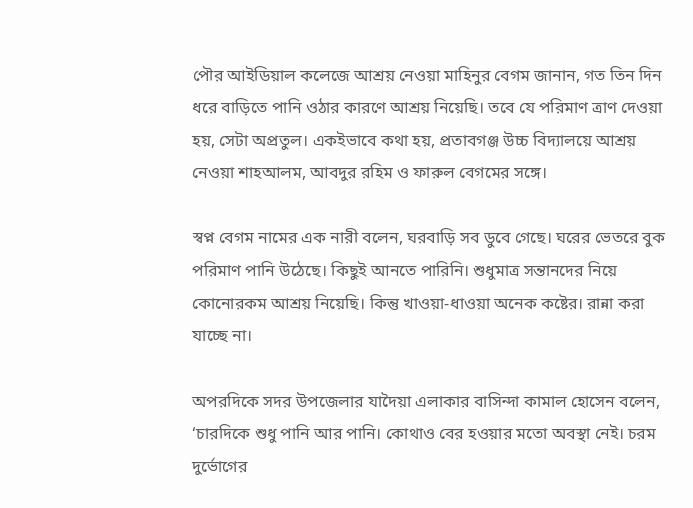পৌর আইডিয়াল কলেজে আশ্রয় নেওয়া মাহিনুর বেগম জানান, গত তিন দিন ধরে বাড়িতে পানি ওঠার কারণে আশ্রয় নিয়েছি। তবে যে পরিমাণ ত্রাণ দেওয়া হয়, সেটা অপ্রতুল। একইভাবে কথা হয়, প্রতাবগঞ্জ উচ্চ বিদ্যালয়ে আশ্রয় নেওয়া শাহআলম, আবদুর রহিম ও ফারুল বেগমের সঙ্গে।

স্বপ্ন বেগম নামের এক নারী বলেন, ঘরবাড়ি সব ডুবে গেছে। ঘরের ভেতরে বুক পরিমাণ পানি উঠেছে। কিছুই আনতে পারিনি। শুধুমাত্র সন্তানদের নিয়ে কোনোরকম আশ্রয় নিয়েছি। কিন্তু খাওয়া-ধাওয়া অনেক কষ্টের। রান্না করা যাচ্ছে না।

অপরদিকে সদর উপজেলার যাদৈয়া এলাকার বাসিন্দা কামাল হোসেন বলেন, ‘চারদিকে শুধু পানি আর পানি। কোথাও বের হওয়ার মতো অবস্থা নেই। চরম দুর্ভোগের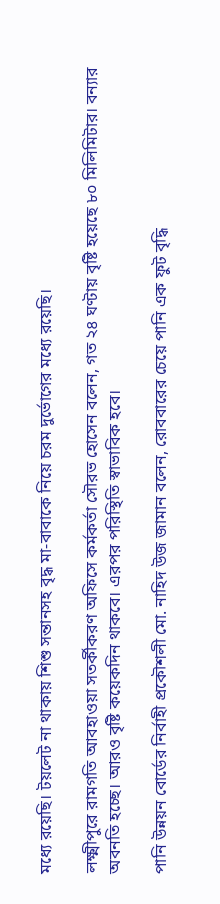মধ্যে রয়েছি। টয়লেট না থাকায় শিশু সন্তানসহ বৃদ্ধ মা-বাবাকে নিয়ে চরম দুর্ভোগের মধ্যে রয়েছি।

লক্ষ্মীপুরে রামগতি আবহাওয়া সতর্কীকরণ অফিসে কর্মকর্তা সৌরভ হোসেন বলেন, গত ২৪ ঘণ্টায় বৃষ্টি হয়েছে ৮০ মিলিমিটার। বন্যার অবনতি হচ্ছে। আরও বৃষ্টি কয়েকদিন থাকবে। এরপর পরিস্থিতি স্বাভাবিক হবে।

পানি উন্নয়ন বোর্ডের নির্বাহী প্রকৌশলী মো. নাহিদ উজ জামান বলেন, রোববারের চেয়ে পানি এক ফুট বৃদ্ধি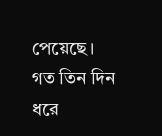পেয়েছে। গত তিন দিন ধরে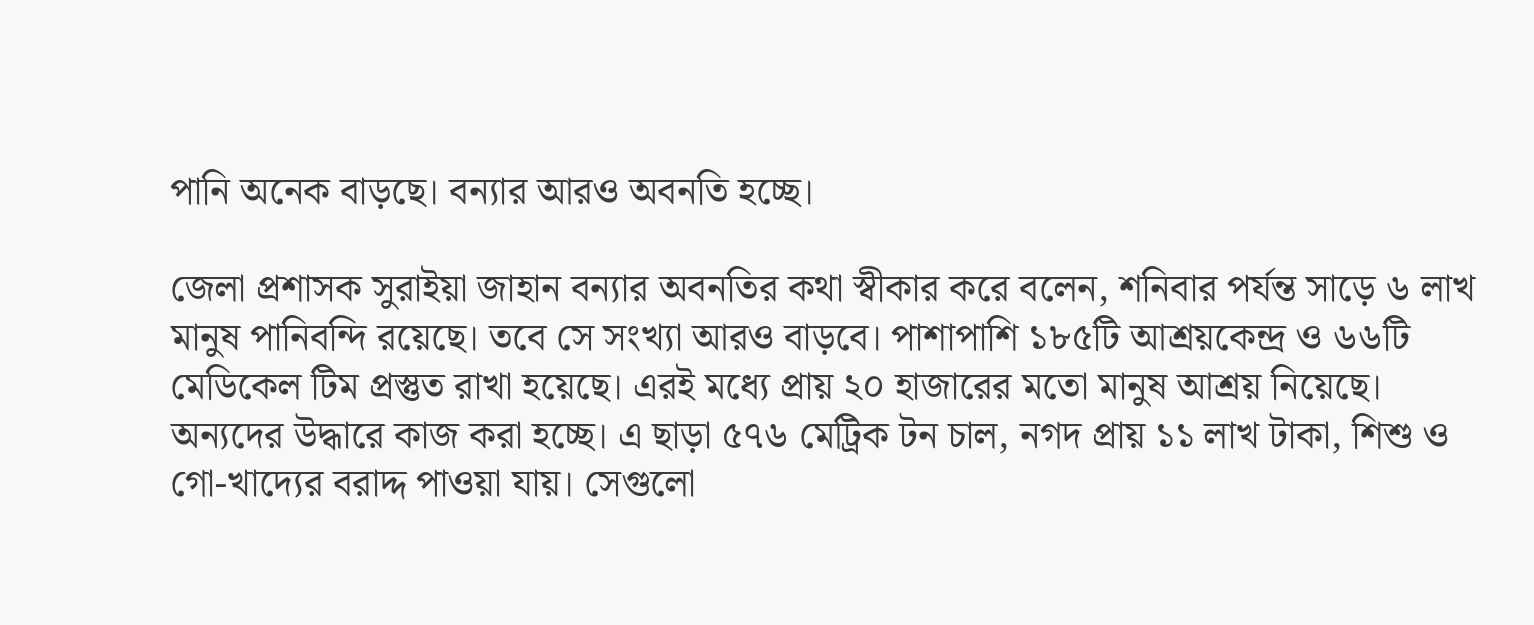পানি অনেক বাড়ছে। বন্যার আরও অবনতি হচ্ছে।

জেলা প্রশাসক সুরাইয়া জাহান বন্যার অবনতির কথা স্বীকার করে বলেন, শনিবার পর্যন্ত সাড়ে ৬ লাখ মানুষ পানিবন্দি রয়েছে। তবে সে সংখ্যা আরও বাড়বে। পাশাপাশি ১৮৫টি আশ্রয়কেন্দ্র ও ৬৬টি মেডিকেল টিম প্রস্তুত রাখা হয়েছে। এরই মধ্যে প্রায় ২০ হাজারের মতো মানুষ আশ্রয় নিয়েছে। অন্যদের উদ্ধারে কাজ করা হচ্ছে। এ ছাড়া ৫৭৬ মেট্রিক টন চাল, নগদ প্রায় ১১ লাখ টাকা, শিশু ও গো-খাদ্যের বরাদ্দ পাওয়া যায়। সেগুলো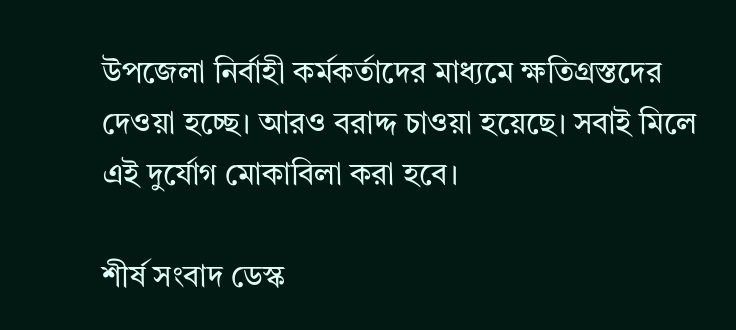উপজেলা নির্বাহী কর্মকর্তাদের মাধ্যমে ক্ষতিগ্রস্তদের দেওয়া হচ্ছে। আরও বরাদ্দ চাওয়া হয়েছে। সবাই মিলে এই দুর্যোগ মোকাবিলা করা হবে।

শীর্ষ সংবাদ ডেস্ক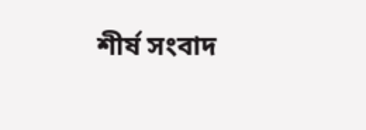শীর্ষ সংবাদ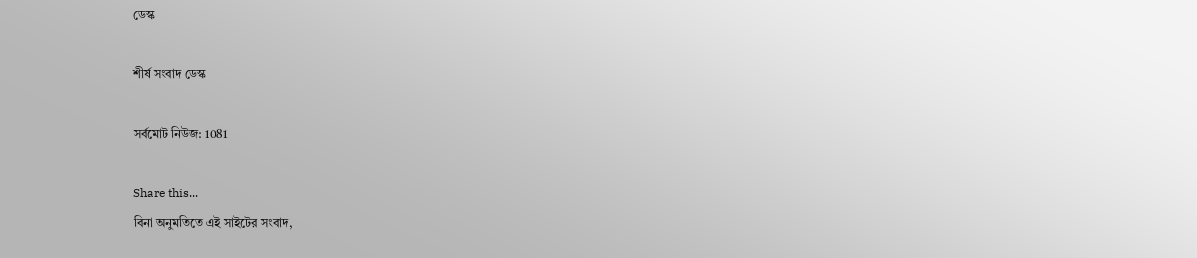ডেস্ক

শীর্ষ সংবাদ ডেস্ক

সর্বমোট নিউজ: 1081

Share this...
বিনা অনুমতিতে এই সাইটের সংবাদ,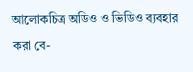আলোকচিত্র অডিও ও ভিডিও ব্যবহার করা বে-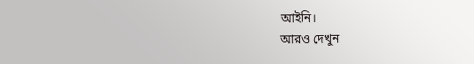আইনি।
আরও দেখুন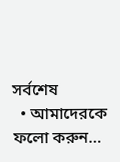সর্বশেষ
  • আমাদেরকে ফলো করুন…